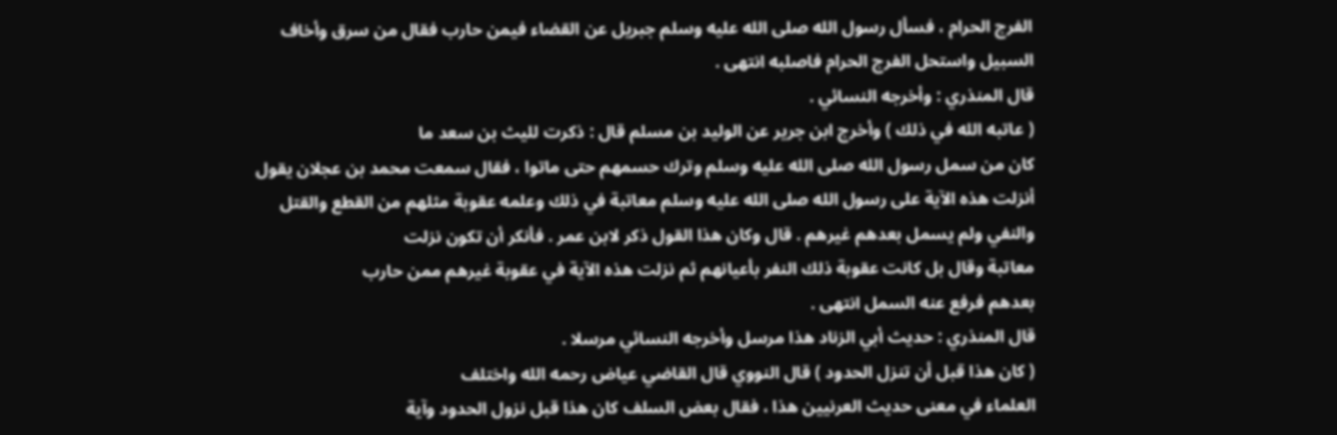الفرج الحرام ، فسأل رسول الله صلى الله عليه وسلم جبريل عن القضاء فيمن حارب فقال من سرق وأخاف
السبيل واستحل الفرج الحرام فاصلبه انتهى .
قال المنذري : وأخرجه النسائي .
( عاتبه الله في ذلك ) وأخرج ابن جرير عن الوليد بن مسلم قال : ذكرت لليث بن سعد ما
كان من سمل رسول الله صلى الله عليه وسلم وترك حسمهم حتى ماتوا ، فقال سمعت محمد بن عجلان يقول
أنزلت هذه الآية على رسول الله صلى الله عليه وسلم معاتبة في ذلك وعلمه عقوبة مثلهم من القطع والقتل
والنفي ولم يسمل بعدهم غيرهم . قال وكان هذا القول ذكر لابن عمر . فأنكر أن تكون نزلت
معاتبة وقال بل كانت عقوبة ذلك النفر بأعيانهم ثم نزلت هذه الآية في عقوبة غيرهم ممن حارب
بعدهم فرفع عنه السمل انتهى .
قال المنذري : حديث أبي الزناد هذا مرسل وأخرجه النسائي مرسلا .
( كان هذا قبل أن تنزل الحدود ) قال النووي قال القاضي عياض رحمه الله واختلف
العلماء في معنى حديث العرنيين هذا ، فقال بعض السلف كان هذا قبل نزول الحدود وآية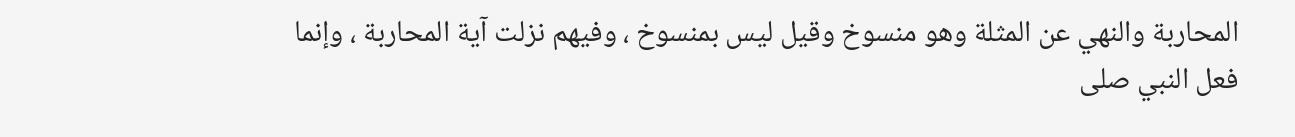المحاربة والنهي عن المثلة وهو منسوخ وقيل ليس بمنسوخ ، وفيهم نزلت آية المحاربة ، وإنما
فعل النبي صلى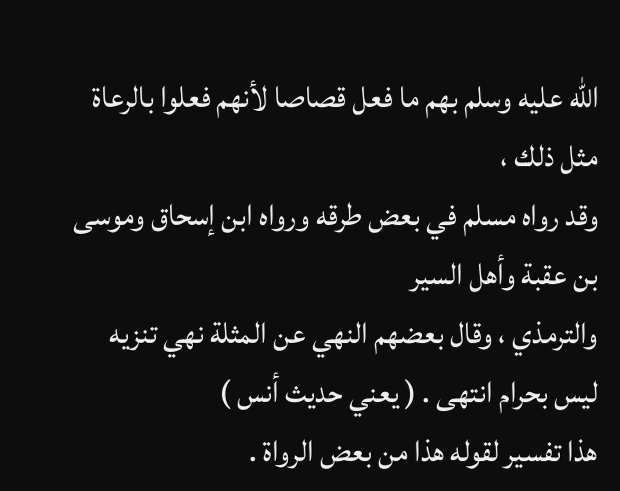الله عليه وسلم بهم ما فعل قصاصا لأنهم فعلوا بالرعاة مثل ذلك ،
وقد رواه مسلم في بعض طرقه ورواه ابن إسحاق وموسى بن عقبة وأهل السير
والترمذي ، وقال بعضهم النهي عن المثلة نهي تنزيه ليس بحرام انتهى . ( يعني حديث أنس )
هذا تفسير لقوله هذا من بعض الرواة .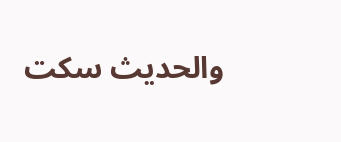والحديث سكت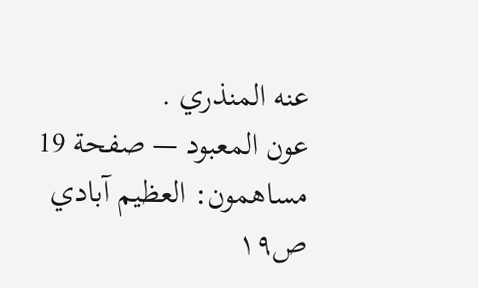عنه المنذري .
عون المعبود — صفحة 19
مساهمون: العظيم آبادي
ص١٩